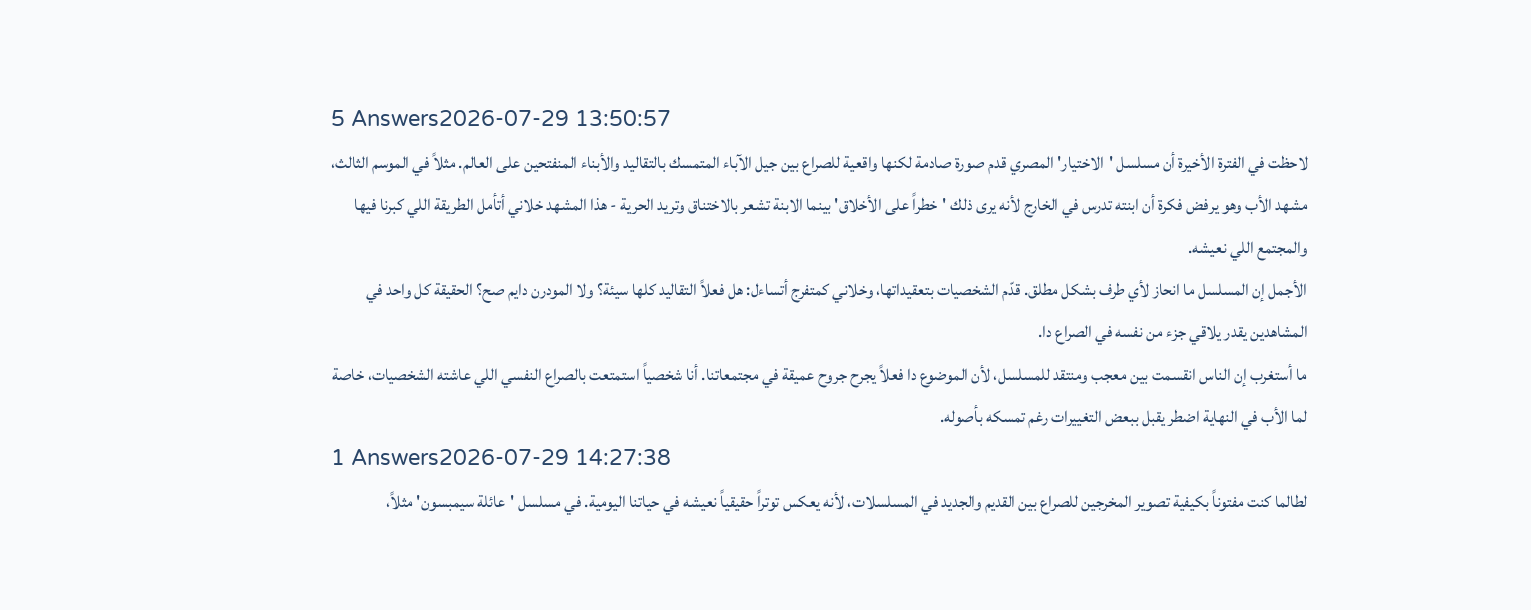5 Answers2026-07-29 13:50:57
لاحظت في الفترة الأخيرة أن مسلسل 'الاختيار' المصري قدم صورة صادمة لكنها واقعية للصراع بين جيل الآباء المتمسك بالتقاليد والأبناء المنفتحين على العالم. مثلاً في الموسم الثالث، مشهد الأب وهو يرفض فكرة أن ابنته تدرس في الخارج لأنه يرى ذلك 'خطراً على الأخلاق' بينما الابنة تشعر بالاختناق وتريد الحرية - هذا المشهد خلاني أتأمل الطريقة اللي كبرنا فيها والمجتمع اللي نعيشه.
الأجمل إن المسلسل ما انحاز لأي طرف بشكل مطلق. قدّم الشخصيات بتعقيداتها، وخلاني كمتفرج أتساءل: هل فعلاً التقاليد كلها سيئة؟ ولا المودرن دايم صح؟ الحقيقة كل واحد في المشاهدين يقدر يلاقي جزء من نفسه في الصراع دا.
ما أستغرب إن الناس انقسمت بين معجب ومنتقد للمسلسل، لأن الموضوع دا فعلاً يجرح جروح عميقة في مجتمعاتنا. أنا شخصياً استمتعت بالصراع النفسي اللي عاشته الشخصيات، خاصة لما الأب في النهاية اضطر يقبل ببعض التغييرات رغم تمسكه بأصوله.
1 Answers2026-07-29 14:27:38
لطالما كنت مفتوناً بكيفية تصوير المخرجين للصراع بين القديم والجديد في المسلسلات، لأنه يعكس توتراً حقيقياً نعيشه في حياتنا اليومية. في مسلسل 'عائلة سيمبسون' مثلاً،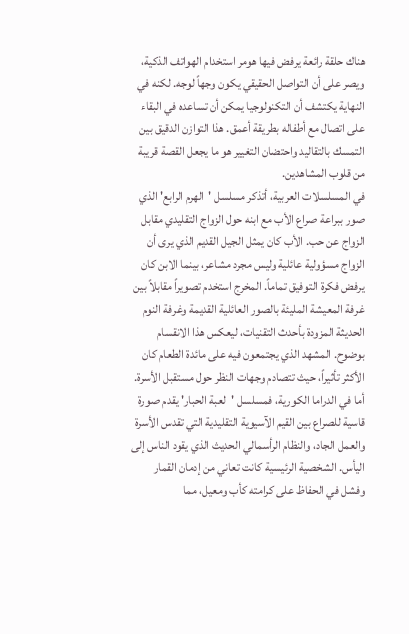هناك حلقة رائعة يرفض فيها هومر استخدام الهواتف الذكية، ويصر على أن التواصل الحقيقي يكون وجهاً لوجه. لكنه في النهاية يكتشف أن التكنولوجيا يمكن أن تساعده في البقاء على اتصال مع أطفاله بطريقة أعمق. هذا التوازن الدقيق بين التمسك بالتقاليد واحتضان التغيير هو ما يجعل القصة قريبة من قلوب المشاهدين.
في المسلسلات العربية، أتذكر مسلسل 'الهرم الرابع' الذي صور ببراعة صراع الأب مع ابنه حول الزواج التقليدي مقابل الزواج عن حب. الأب كان يمثل الجيل القديم الذي يرى أن الزواج مسؤولية عائلية وليس مجرد مشاعر، بينما الابن كان يرفض فكرة التوفيق تماماً. المخرج استخدم تصويراً مقابلاً بين غرفة المعيشة المليئة بالصور العائلية القديمة وغرفة النوم الحديثة المزودة بأحدث التقنيات، ليعكس هذا الانقسام بوضوح. المشهد الذي يجتمعون فيه على مائدة الطعام كان الأكثر تأثيراً، حيث تتصادم وجهات النظر حول مستقبل الأسرة.
أما في الدراما الكورية، فمسلسل 'لعبة الحبار' يقدم صورة قاسية للصراع بين القيم الآسيوية التقليدية التي تقدس الأسرة والعمل الجاد، والنظام الرأسمالي الحديث الذي يقود الناس إلى اليأس. الشخصية الرئيسية كانت تعاني من إدمان القمار وفشل في الحفاظ على كرامته كأب ومعيل، مما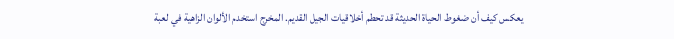يعكس كيف أن ضغوط الحياة الحديثة قد تحطم أخلاقيات الجيل القديم. المخرج استخدم الألوان الزاهية في لعبة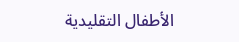الأطفال التقليدية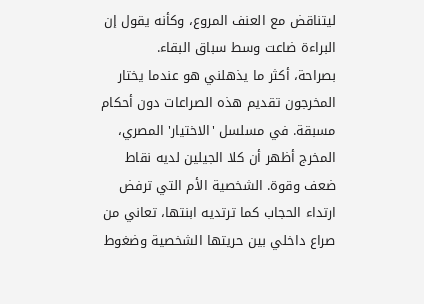ليتناقض مع العنف المروع، وكأنه يقول إن البراءة ضاعت وسط سباق البقاء.
بصراحة، أكثر ما يذهلني هو عندما يختار المخرجون تقديم هذه الصراعات دون أحكام مسبقة. في مسلسل 'الاختيار' المصري، المخرج أظهر أن كلا الجيلين لديه نقاط ضعف وقوة. الشخصية الأم التي ترفض ارتداء الحجاب كما ترتديه ابنتها، تعاني من صراع داخلي بين حريتها الشخصية وضغوط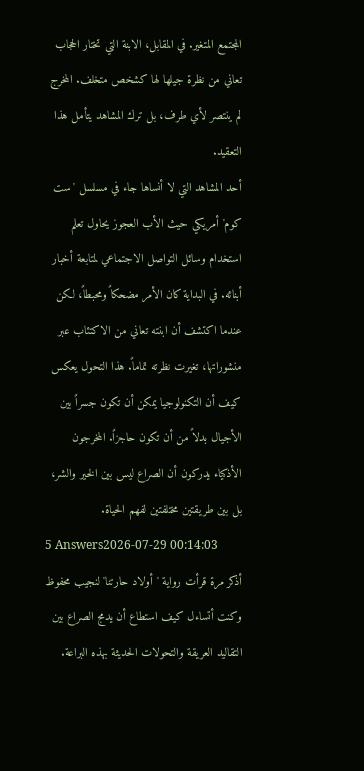المجتمع المتغير. في المقابل، الابنة التي تختار الحجاب تعاني من نظرة جيلها لها كشخص متخلف. المخرج لم ينتصر لأي طرف، بل ترك المشاهد يتأمل هذا التعقيد.
أحد المشاهد التي لا أنساها جاء في مسلسل 'ست كوم' أمريكي حيث الأب العجوز يحاول تعلم استخدام وسائل التواصل الاجتماعي لمتابعة أخبار أبنائه. في البداية كان الأمر مضحكاً ومحبطاً، لكن عندما اكتشف أن ابنته تعاني من الاكتئاب عبر منشوراتها، تغيرت نظرته تماماً. هذا التحول يعكس كيف أن التكنولوجيا يمكن أن تكون جسراً بين الأجيال بدلاً من أن تكون حاجزاً. المخرجون الأذكياء يدركون أن الصراع ليس بين الخير والشر، بل بين طريقتين مختلفتين لفهم الحياة.
5 Answers2026-07-29 00:14:03
أذكر مرة قرأت رواية 'أولاد حارتنا' لنجيب محفوظ وكنت أتساءل كيف استطاع أن يدمج الصراع بين التقاليد العريقة والتحولات الحديثة بهذه البراعة.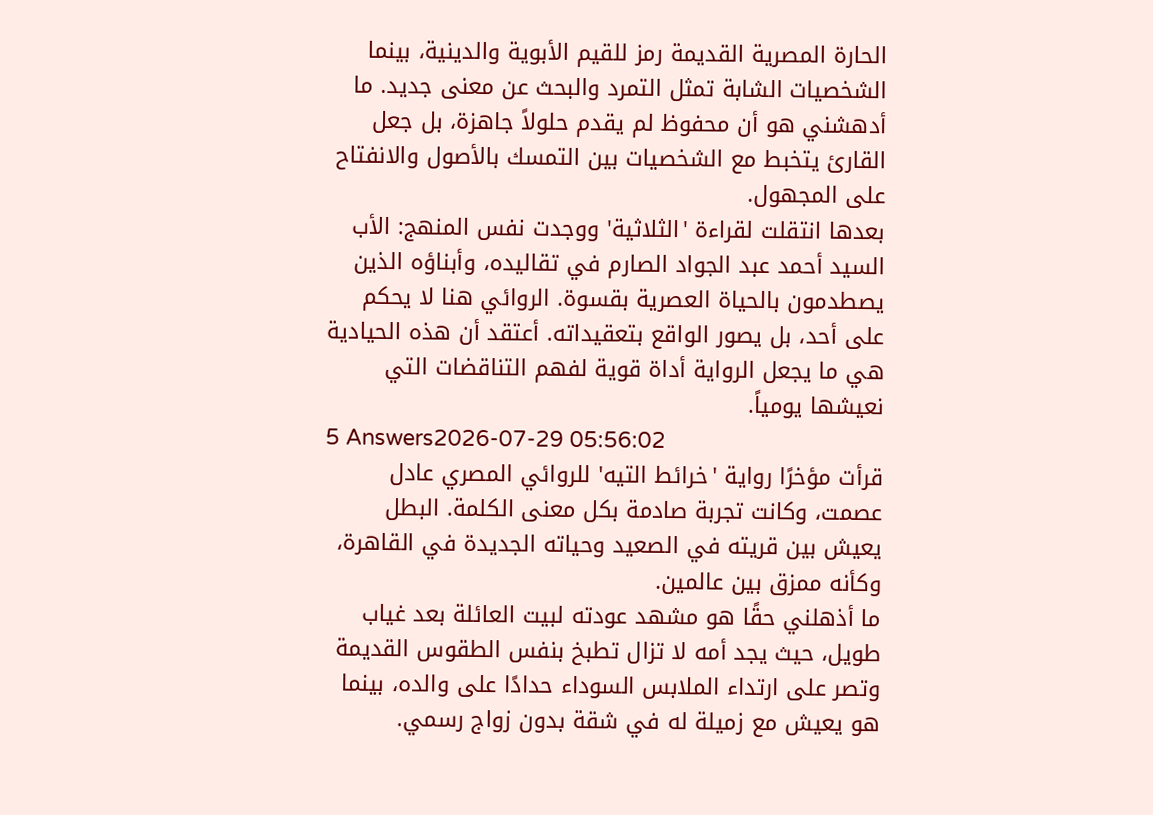الحارة المصرية القديمة رمز للقيم الأبوية والدينية، بينما الشخصيات الشابة تمثل التمرد والبحث عن معنى جديد. ما أدهشني هو أن محفوظ لم يقدم حلولاً جاهزة، بل جعل القارئ يتخبط مع الشخصيات بين التمسك بالأصول والانفتاح على المجهول.
بعدها انتقلت لقراءة 'الثلاثية' ووجدت نفس المنهج: الأب السيد أحمد عبد الجواد الصارم في تقاليده، وأبناؤه الذين يصطدمون بالحياة العصرية بقسوة. الروائي هنا لا يحكم على أحد، بل يصور الواقع بتعقيداته. أعتقد أن هذه الحيادية هي ما يجعل الرواية أداة قوية لفهم التناقضات التي نعيشها يومياً.
5 Answers2026-07-29 05:56:02
قرأت مؤخرًا رواية 'خرائط التيه' للروائي المصري عادل عصمت، وكانت تجربة صادمة بكل معنى الكلمة. البطل يعيش بين قريته في الصعيد وحياته الجديدة في القاهرة، وكأنه ممزق بين عالمين.
ما أذهلني حقًا هو مشهد عودته لبيت العائلة بعد غياب طويل، حيث يجد أمه لا تزال تطبخ بنفس الطقوس القديمة وتصر على ارتداء الملابس السوداء حدادًا على والده، بينما هو يعيش مع زميلة له في شقة بدون زواج رسمي.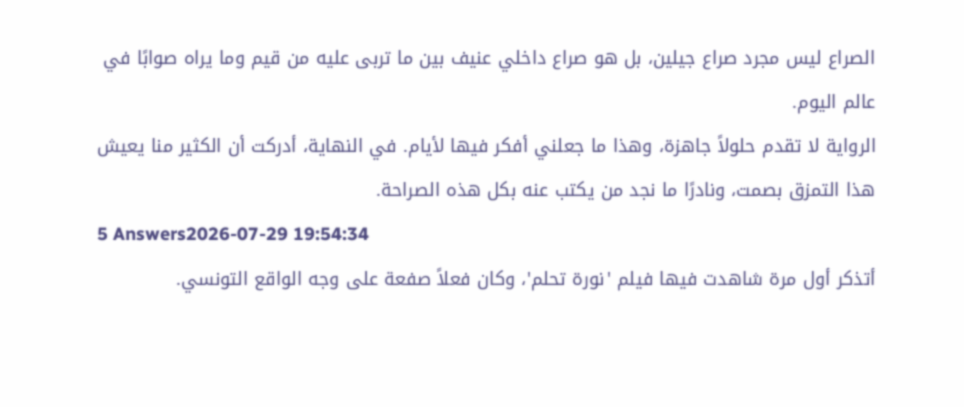الصراع ليس مجرد صراع جيلين، بل هو صراع داخلي عنيف بين ما تربى عليه من قيم وما يراه صوابًا في عالم اليوم.
الرواية لا تقدم حلولاً جاهزة، وهذا ما جعلني أفكر فيها لأيام. في النهاية، أدركت أن الكثير منا يعيش هذا التمزق بصمت، ونادرًا ما نجد من يكتب عنه بكل هذه الصراحة.
5 Answers2026-07-29 19:54:34
أتذكر أول مرة شاهدت فيها فيلم 'نورة تحلم'، وكان فعلاً صفعة على وجه الواقع التونسي.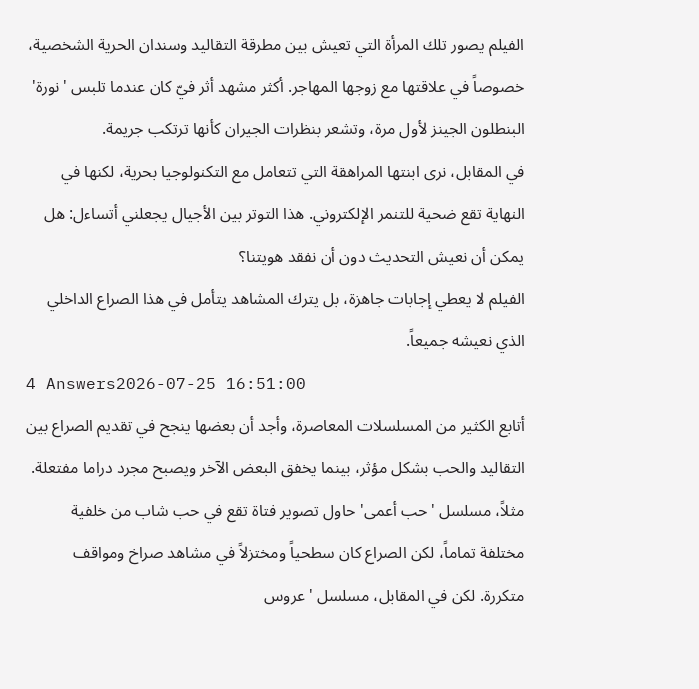الفيلم يصور تلك المرأة التي تعيش بين مطرقة التقاليد وسندان الحرية الشخصية، خصوصاً في علاقتها مع زوجها المهاجر. أكثر مشهد أثر فيّ كان عندما تلبس 'نورة' البنطلون الجينز لأول مرة، وتشعر بنظرات الجيران كأنها ترتكب جريمة.
في المقابل، نرى ابنتها المراهقة التي تتعامل مع التكنولوجيا بحرية، لكنها في النهاية تقع ضحية للتنمر الإلكتروني. هذا التوتر بين الأجيال يجعلني أتساءل: هل يمكن أن نعيش التحديث دون أن نفقد هويتنا؟
الفيلم لا يعطي إجابات جاهزة، بل يترك المشاهد يتأمل في هذا الصراع الداخلي الذي نعيشه جميعاً.
4 Answers2026-07-25 16:51:00
أتابع الكثير من المسلسلات المعاصرة، وأجد أن بعضها ينجح في تقديم الصراع بين التقاليد والحب بشكل مؤثر، بينما يخفق البعض الآخر ويصبح مجرد دراما مفتعلة.
مثلاً، مسلسل 'حب أعمى' حاول تصوير فتاة تقع في حب شاب من خلفية مختلفة تماماً، لكن الصراع كان سطحياً ومختزلاً في مشاهد صراخ ومواقف متكررة. لكن في المقابل، مسلسل 'عروس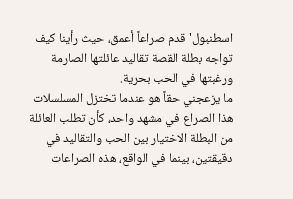اسطنبول' قدم صراعاً أعمق، حيث رأينا كيف تواجه بطلة القصة تقاليد عائلتها الصارمة ورغبتها في الحب بحرية.
ما يزعجني حقاً هو عندما تختزل المسلسلات هذا الصراع في مشهد واحد، كأن تطلب العائلة من البطلة الاختيار بين الحب والتقاليد في دقيقتين، بينما في الواقع، هذه الصراعات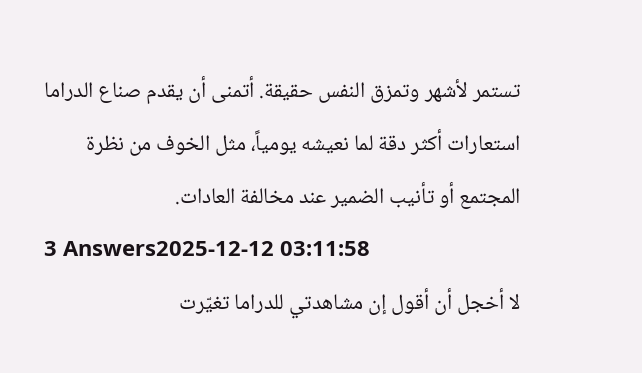تستمر لأشهر وتمزق النفس حقيقة. أتمنى أن يقدم صناع الدراما استعارات أكثر دقة لما نعيشه يومياً، مثل الخوف من نظرة المجتمع أو تأنيب الضمير عند مخالفة العادات.
3 Answers2025-12-12 03:11:58
لا أخجل أن أقول إن مشاهدتي للدراما تغيّرت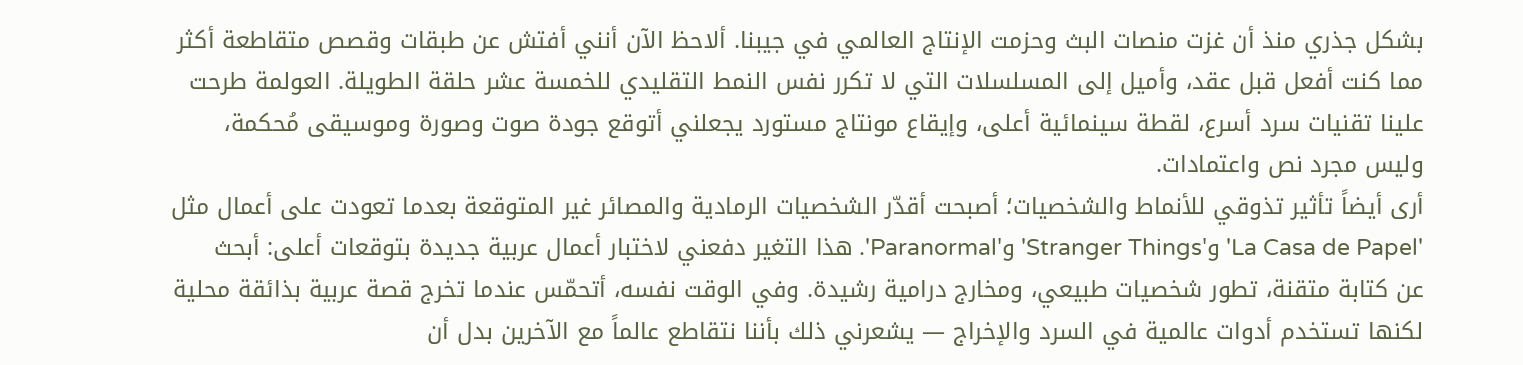بشكل جذري منذ أن غزت منصات البث وحزمت الإنتاج العالمي في جيبنا. ألاحظ الآن أنني أفتش عن طبقات وقصص متقاطعة أكثر مما كنت أفعل قبل عقد، وأميل إلى المسلسلات التي لا تكرر نفس النمط التقليدي للخمسة عشر حلقة الطويلة. العولمة طرحت علينا تقنيات سرد أسرع، لقطة سينمائية أعلى، وإيقاع مونتاج مستورد يجعلني أتوقع جودة صوت وصورة وموسيقى مُحكمة، وليس مجرد نص واعتمادات.
أرى أيضاً تأثير تذوقي للأنماط والشخصيات؛ أصبحت أقدّر الشخصيات الرمادية والمصائر غير المتوقعة بعدما تعودت على أعمال مثل 'La Casa de Papel' و'Stranger Things' و'Paranormal'. هذا التغير دفعني لاختبار أعمال عربية جديدة بتوقعات أعلى: أبحث عن كتابة متقنة، تطور شخصيات طبيعي، ومخارج درامية رشيدة. وفي الوقت نفسه، أتحمّس عندما تخرج قصة عربية بذائقة محلية لكنها تستخدم أدوات عالمية في السرد والإخراج — يشعرني ذلك بأننا نتقاطع عالماً مع الآخرين بدل أن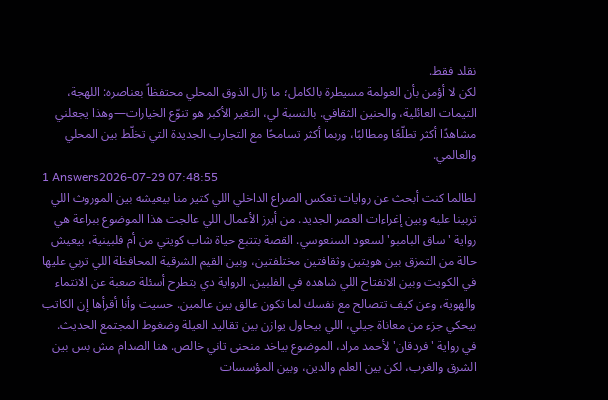نقلد فقط.
لكن لا أؤمن بأن العولمة مسيطرة بالكامل؛ ما زال الذوق المحلي محتفظاً بعناصره: اللهجة، التيمات العائلية، والحنين الثقافي. بالنسبة لي، التغير الأكبر هو تنوّع الخيارات—وهذا يجعلني مشاهدًا أكثر تطلّعًا ومطالبًا، وربما أكثر تسامحًا مع التجارب الجديدة التي تخلّط بين المحلي والعالمي.
1 Answers2026-07-29 07:48:55
لطالما كنت أبحث عن روايات تعكس الصراع الداخلي اللي كتير منا بيعيشه بين الموروث اللي تربينا عليه وبين إغراءات العصر الجديد. من أبرز الأعمال اللي عالجت هذا الموضوع ببراعة هي رواية 'ساق البامبو' لسعود السنعوسي. القصة بتتبع حياة شاب كويتي من أم فلبينية، بيعيش حالة من التمزق بين هويتين وثقافتين مختلفتين، وبين القيم الشرقية المحافظة اللي تربي عليها في الكويت وبين الانفتاح اللي شاهده في الفلبين. الرواية دي بتطرح أسئلة صعبة عن الانتماء والهوية، وعن كيف تتصالح مع نفسك لما تكون عالق بين عالمين. حسيت وأنا أقرأها إن الكاتب بيحكي جزء من معاناة جيلي، اللي بيحاول يوازن بين تقاليد العيلة وضغوط المجتمع الحديث.
في رواية 'فردقان' لأحمد مراد، الموضوع بياخد منحنى تاني خالص. هنا الصدام مش بس بين الشرق والغرب، لكن بين العلم والدين، وبين المؤسسات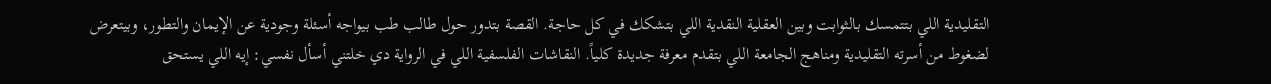التقليدية اللي بتتمسك بالثوابت وبين العقلية النقدية اللي بتشكك في كل حاجة. القصة بتدور حول طالب طب بيواجه أسئلة وجودية عن الإيمان والتطور، وبيتعرض لضغوط من أسرته التقليدية ومناهج الجامعة اللي بتقدم معرفة جديدة كلياً. النقاشات الفلسفية اللي في الرواية دي خلتني أسأل نفسي: إيه اللي يستحق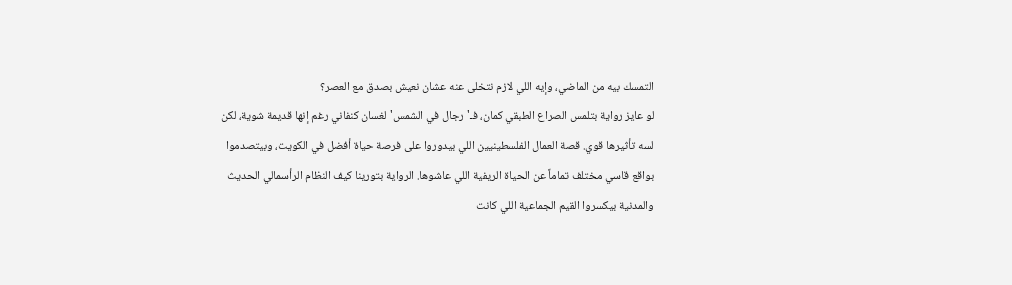التمسك بيه من الماضي، وإيه اللي لازم نتخلى عنه عشان نعيش بصدق مع العصر؟
لو عايز رواية بتلمس الصراع الطبقي كمان، فـ'رجال في الشمس' لغسان كنفاني رغم إنها قديمة شوية، لكن لسه تأثيرها قوي. قصة العمال الفلسطينيين اللي بيدوروا على فرصة حياة أفضل في الكويت، وبيتصدموا بواقع قاسي مختلف تماماً عن الحياة الريفية اللي عاشوها. الرواية بتورينا كيف النظام الرأسمالي الحديث والمدنية بيكسروا القيم الجماعية اللي كانت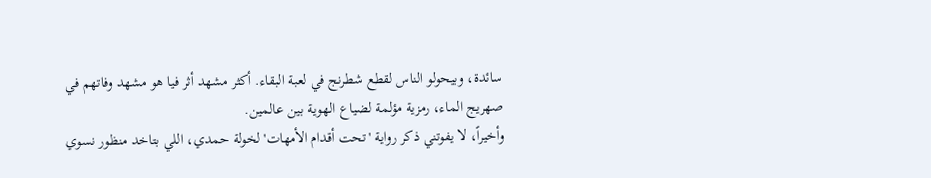سائدة، وبيحولو الناس لقطع شطرنج في لعبة البقاء. أكثر مشهد أثر فيا هو مشهد وفاتهم في صهريج الماء، رمزية مؤلمة لضياع الهوية بين عالمين.
وأخيراً، لا يفوتني ذكر رواية 'تحت أقدام الأمهات' لخولة حمدي، اللي بتاخد منظور نسوي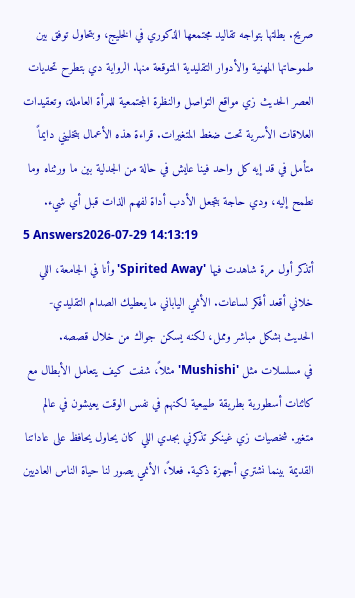صريح. بطلتها بتواجه تقاليد مجتمعها الذكوري في الخليج، وبتحاول توفق بين طموحاتها المهنية والأدوار التقليدية المتوقعة منها. الرواية دي بتطرح تحديات العصر الحديث زي مواقع التواصل والنظرة المجتمعية للمرأة العاملة، وتعقيدات العلاقات الأسرية تحت ضغط المتغيرات. قراءة هذه الأعمال بتخليني دايماً متأمل في قد إيه كل واحد فينا عايش في حالة من الجدلية بين ما ورثناه وما نطمح إليه، ودي حاجة بتجعل الأدب أداة لفهم الذات قبل أي شيء.
5 Answers2026-07-29 14:13:19
أتذكر أول مرة شاهدت فيها 'Spirited Away' وأنا في الجامعة، اللي خلاني أقعد أفكر لساعات. الأنمي الياباني ما يعطيك الصدام التقليدي-الحديث بشكل مباشر وممل، لكنه يسكن جواك من خلال قصصه.
في مسلسلات مثل 'Mushishi' مثلاً، شفت كيف يتعامل الأبطال مع كائنات أسطورية بطريقة طبيعية لكنهم في نفس الوقت يعيشون في عالم متغير. شخصيات زي غينكو تذكرني بجدي اللي كان يحاول يحافظ على عاداتنا القديمة بينما نشتري أجهزة ذكية. فعلاً، الأنمي يصور لنا حياة الناس العاديين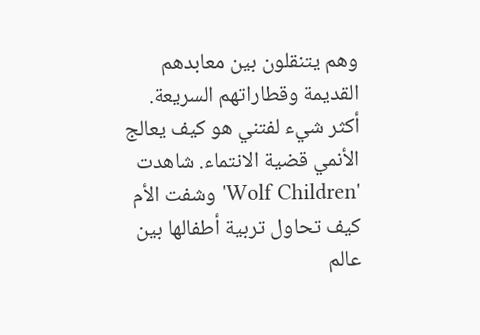وهم يتنقلون بين معابدهم القديمة وقطاراتهم السريعة.
أكثر شيء لفتني هو كيف يعالج الأنمي قضية الانتماء. شاهدت 'Wolf Children' وشفت الأم كيف تحاول تربية أطفالها بين عالم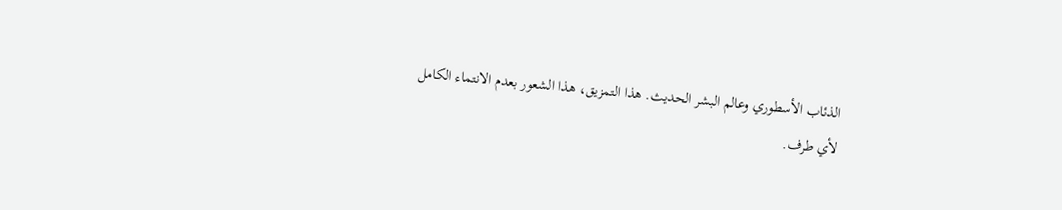الذئاب الأسطوري وعالم البشر الحديث. هذا التمزيق، هذا الشعور بعدم الانتماء الكامل لأي طرف.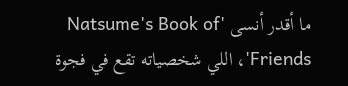ما أقدر أنسى 'Natsume's Book of Friends'، اللي شخصياته تقع في فجوة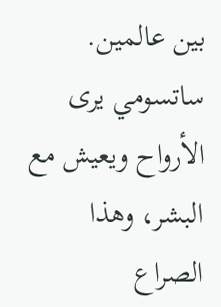بين عالمين. ساتسومي يرى الأرواح ويعيش مع البشر، وهذا الصراع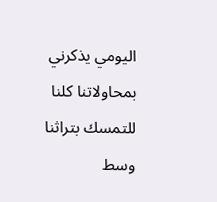اليومي يذكرني بمحاولاتنا كلنا للتمسك بتراثنا وسط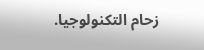زحام التكنولوجيا.